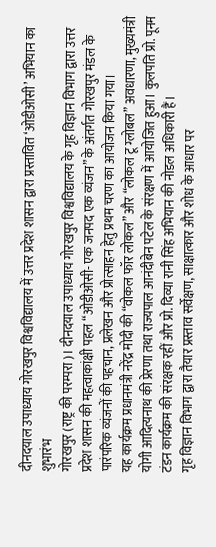दीनदयाल उपाध्याय गोरखपुर विश्वविद्यालय में उत्तर प्रदेश शासन द्वारा प्रस्तावित ‘ओडीओसी’ अभियान का शुभारंभ
गोरखपुर (राष्ट्र की परम्परा)। दीनदयाल उपाध्याय गोरखपुर विश्वविद्यालय के गृह विज्ञान विभाग द्वारा उत्तर प्रदेश शासन की महत्वाकांक्षी पहल “ओडीओसी- एक जनपद एक व्यंजन” के अंतर्गत गोरखपुर मंडल के पारंपरिक व्यंजनों की पहचान, प्रलेखन और प्रोत्साहन हेतु प्रथम चरण का आयोजन किया गया।
यह कार्यक्रम प्रधानमंत्री नरेंद्र मोदी की “वोकल फॉर लोकल” और “लोकल टू ग्लोबल” अवधारणा, मुख्यमंत्री योगी आदित्यनाथ की प्रेरणा तथा राज्यपाल आनंदीबेन पटेल के संरक्षण में आयोजित हुआ। कुलपति प्रो. पूनम टंडन कार्यक्रम की संरक्षक रहीं और प्रो. दिव्या रानी सिंह अभियान की नोडल अधिकारी हैं।
गृह विज्ञान विभाग द्वारा तैयार प्रस्ताव सर्वेक्षण, साक्षात्कार और शोध के आधार पर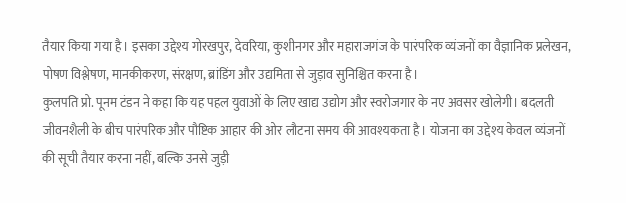तैयार किया गया है। इसका उद्देश्य गोरखपुर, देवरिया, कुशीनगर और महाराजगंज के पारंपरिक व्यंजनों का वैज्ञानिक प्रलेखन, पोषण विश्लेषण, मानकीकरण, संरक्षण, ब्रांडिंग और उद्यमिता से जुड़ाव सुनिश्चित करना है।
कुलपति प्रो. पूनम टंडन ने कहा कि यह पहल युवाओं के लिए खाद्य उद्योग और स्वरोजगार के नए अवसर खोलेगी। बदलती जीवनशैली के बीच पारंपरिक और पौष्टिक आहार की ओर लौटना समय की आवश्यकता है। योजना का उद्देश्य केवल व्यंजनों की सूची तैयार करना नहीं, बल्कि उनसे जुड़ी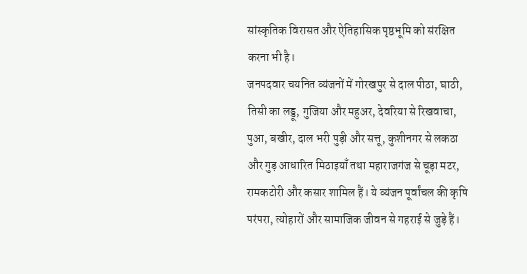सांस्कृतिक विरासत और ऐतिहासिक पृष्ठभूमि को संरक्षित करना भी है।
जनपदवार चयनित व्यंजनों में गोरखपुर से दाल पीठा, घाठी, तिसी का लड्डू, गुजिया और महुअर, देवरिया से रिखवाचा, पुआ, बखीर, दाल भरी पुड़ी और सत्तू, कुशीनगर से लकठा और गुड़ आधारित मिठाइयाँ तथा महाराजगंज से चूड़ा मटर, रामकटोरी और कसार शामिल हैं। ये व्यंजन पूर्वांचल की कृषि परंपरा, त्योहारों और सामाजिक जीवन से गहराई से जुड़े हैं।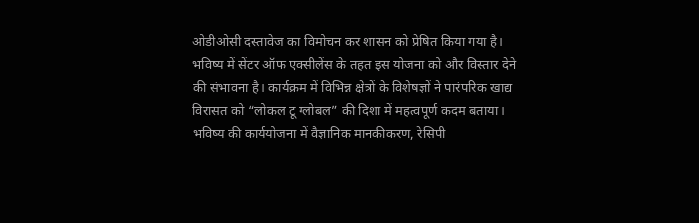ओडीओसी दस्तावेज का विमोचन कर शासन को प्रेषित किया गया है। भविष्य में सेंटर ऑफ एक्सीलेंस के तहत इस योजना को और विस्तार देने की संभावना है। कार्यक्रम में विभिन्न क्षेत्रों के विशेषज्ञों ने पारंपरिक खाद्य विरासत को “लोकल टू ग्लोबल” की दिशा में महत्वपूर्ण कदम बताया।
भविष्य की कार्ययोजना में वैज्ञानिक मानकीकरण, रेसिपी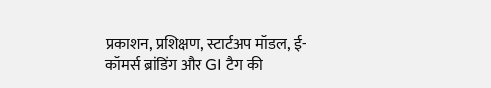प्रकाशन, प्रशिक्षण, स्टार्टअप मॉडल, ई-कॉमर्स ब्रांडिंग और GI टैग की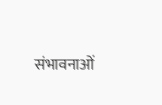संभावनाओं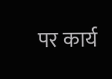पर कार्य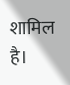शामिल है।